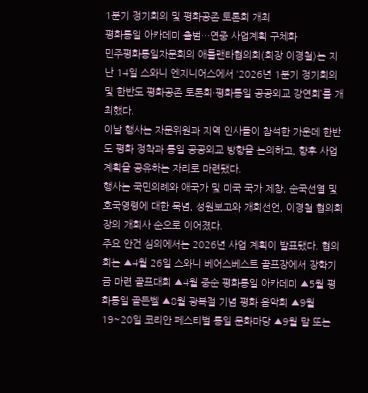1분기 정기회의 및 평화공존 토론회 개최
평화통일 아카데미 출범…연중 사업계획 구체화
민주평화통일자문회의 애틀랜타협의회(회장 이경철)는 지난 14일 스와니 엔지니어스에서 ‘2026년 1분기 정기회의 및 한반도 평화공존 토론회·평화통일 공공외교 강연회’를 개최했다.
이날 행사는 자문위원과 지역 인사들이 참석한 가운데 한반도 평화 정착과 통일 공공외교 방향을 논의하고, 향후 사업 계획을 공유하는 자리로 마련됐다.
행사는 국민의례와 애국가 및 미국 국가 제창, 순국선열 및 호국영령에 대한 묵념, 성원보고와 개회선언, 이경철 협의회장의 개회사 순으로 이어졌다.
주요 안건 심의에서는 2026년 사업 계획이 발표됐다. 협의회는 ▲4월 26일 스와니 베어스베스트 골프장에서 장학기금 마련 골프대회 ▲4월 중순 평화통일 아카데미 ▲5월 평화통일 골든벨 ▲8월 광복절 기념 평화 음악회 ▲9월 19~20일 코리안 페스티벌 통일 문화마당 ▲9월 말 또는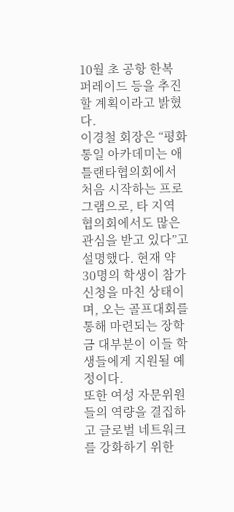10월 초 공항 한복 퍼레이드 등을 추진할 계획이라고 밝혔다.
이경철 회장은 “평화통일 아카데미는 애틀랜타협의회에서 처음 시작하는 프로그램으로, 타 지역 협의회에서도 많은 관심을 받고 있다”고 설명했다. 현재 약 30명의 학생이 참가 신청을 마친 상태이며, 오는 골프대회를 통해 마련되는 장학금 대부분이 이들 학생들에게 지원될 예정이다.
또한 여성 자문위원들의 역량을 결집하고 글로벌 네트워크를 강화하기 위한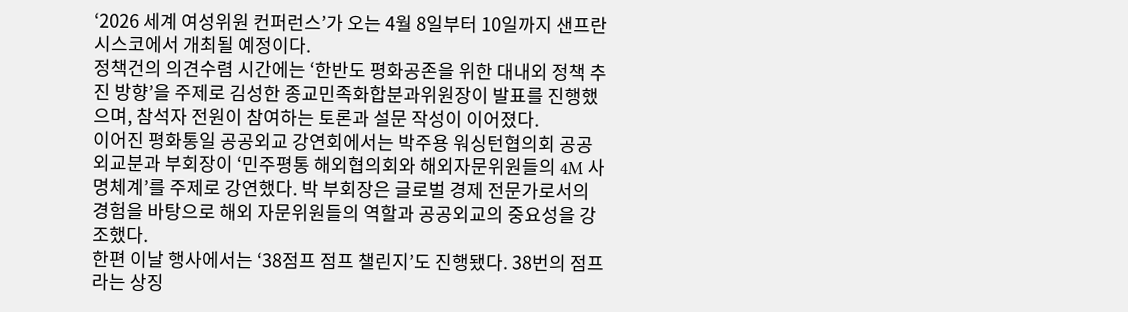‘2026 세계 여성위원 컨퍼런스’가 오는 4월 8일부터 10일까지 샌프란시스코에서 개최될 예정이다.
정책건의 의견수렴 시간에는 ‘한반도 평화공존을 위한 대내외 정책 추진 방향’을 주제로 김성한 종교민족화합분과위원장이 발표를 진행했으며, 참석자 전원이 참여하는 토론과 설문 작성이 이어졌다.
이어진 평화통일 공공외교 강연회에서는 박주용 워싱턴협의회 공공외교분과 부회장이 ‘민주평통 해외협의회와 해외자문위원들의 4M 사명체계’를 주제로 강연했다. 박 부회장은 글로벌 경제 전문가로서의 경험을 바탕으로 해외 자문위원들의 역할과 공공외교의 중요성을 강조했다.
한편 이날 행사에서는 ‘38점프 점프 챌린지’도 진행됐다. 38번의 점프라는 상징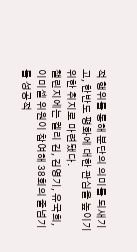적 행위를 통해 분단의 의미를 되새기고, 한반도 평화에 대한 관심을 높이기 위한 취지로 마련됐다.
챌린지에는 켈리 김, 김영기, 유국희, 이미셀 위원이 참여해 38회의 줄넘기를 성공적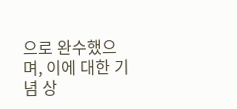으로 완수했으며, 이에 대한 기념 상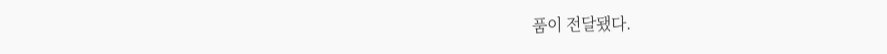품이 전달됐다.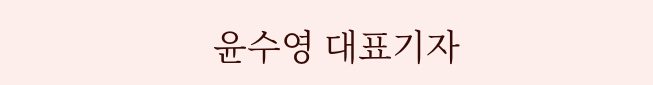윤수영 대표기자